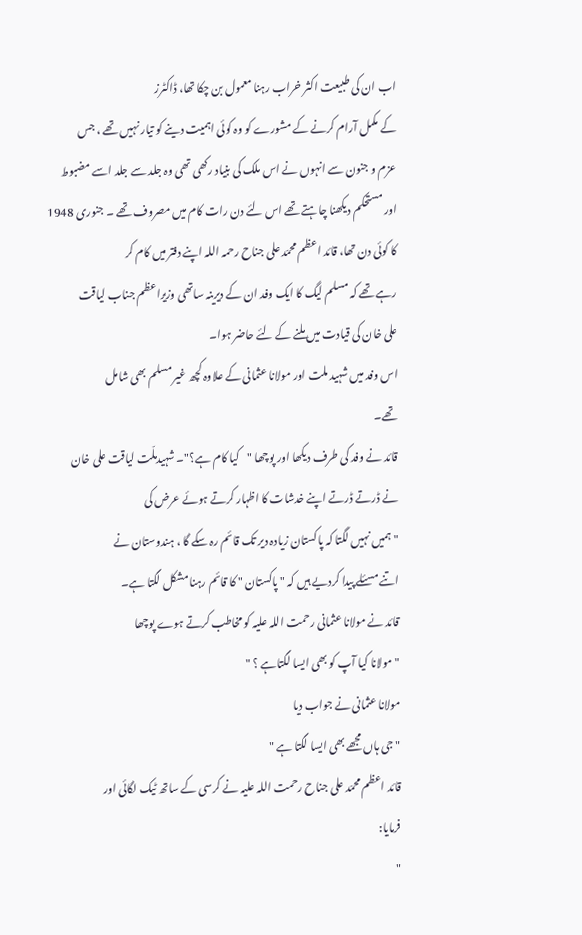اب ان کی طبیعت اکثر خراب رہنا معمول بن چکا تھا، ڈاکٹرز
کے مکمل آرام کرنے کے مشورے کو وہ کوئی اہمیت دینے کو تیار نہیں تھے ، جس
عزم و جنون سے انہوں نے اس ملک کی بنیاد رکھی تھی وہ جلد سے جلد اسے مضبوط
اور مستحکم دیکھنا چاہتے تھے اس لئے دن رات کام میں مصروف تھے ۔ جنوری 1948
کا کوئی دن تھا، قائد اعظم محمّد علی جناح رحمہ اللہ اپنے دفتر میں کام کر
رہے تھے کہ مسلم لیگ کا ایک وفد ان کے دیرینہ ساتھی وزیراعظم جناب لیاقت
علی خان کی قیادت میں ملنے کے لئے حاضر ہوا۔
اس وفد میں شہید ملت اور مولانا عثمانی کے علاوہ کچھ غیر مسلم بھی شامل
تھے۔
قائد نے وفد کی طرف دیکھا اور پوچھا "کیا کام ہے؟"۔ شہیدملّت لیاقت علی خان
نے ڈرتے ڈرتے اپنے خدشات کا اظہار کرتے ہوئے عرض کی
" ہمیں نہیں لگتا کہ پاکستان زیادہ دیر تک قائم رہ سکے گا ، ہندوستان نے
اتنے مسئلے پیدا کردیے ہیں کہ " پاکستان " کا قائم رہنا مشکل لگتا ہے۔
قائد نے مولانا عثمانی رحمت اللہ علیہ کو مخاطب کرتے ہوے پوچھا
" مولانا کیا آپ کو بھی ایسا لگتاہے ؟ "
مولانا عثمانی نے جواب دیا
" جی ہاں مجھے بھی ایسا لگتا ہے "
قائد اعظم محمّد علی جناح رحمت اللہ علیہ نے کرسی کے ساتھ ٹیک لگائی اور
فرمایا:
"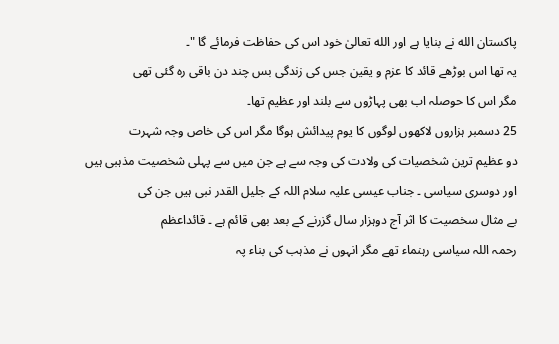پاکستان الله نے بنایا ہے اور الله تعالیٰ خود اس کی حفاظت فرمائے گا "۔
یہ تھا اس بوڑھے قائد کا عزم و یقین جس کی زندگی بس چند دن باقی رہ گئی تھی
مگر اس کا حوصلہ اب بھی پہاڑوں سے بلند اور عظیم تھا۔
25 دسمبر ہزاروں لاکھوں لوگوں کا یوم پیدائش ہوگا مگر اس کی خاص وجہ شہرت
دو عظیم ترین شخصیات کی ولادت کی وجہ سے ہے جن میں سے پہلی شخصیت مذہبی ہیں
اور دوسری سیاسی ۔ جناب عیسی علیہ سلام اللہ کے جلیل القدر نبی ہیں جن کی
بے مثال سخصیت کا اثر آج دوہزار سال گزرنے کے بعد بھی قائم ہے ۔ قائداعظم
رحمہ اللہ سیاسی رہنماء تھے مگر انہوں نے مذہب کی بناء پہ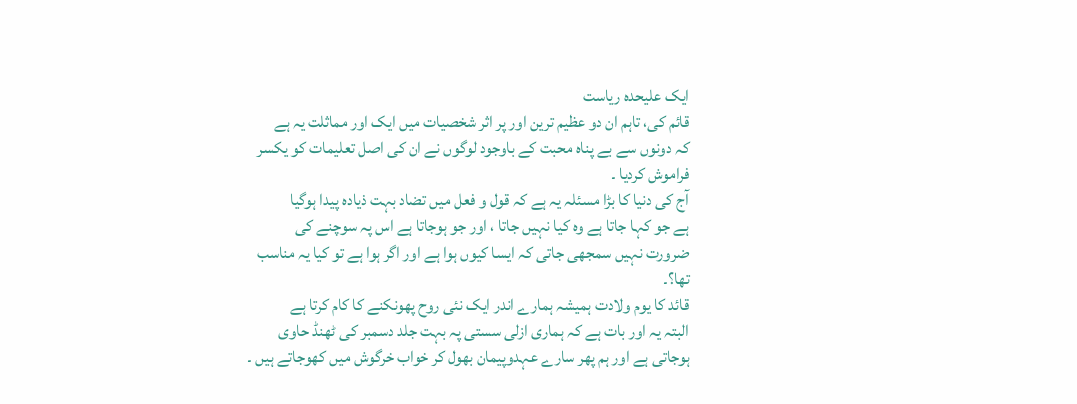ایک علیحدہ ریاست
قائم کی، تاہم ان دو عظیم ترین اور پر اثر شخصیات میں ایک اور مماثلت یہ ہے
کہ دونوں سے بے پناہ محبت کے باوجود لوگوں نے ان کی اصل تعلیمات کو یکسر
فراموش کردیا ۔
آج کی دنیا کا بڑا مسئلہ یہ ہے کہ قول و فعل میں تضاد بہت ذیادہ پیدا ہوگیا
ہے جو کہا جاتا ہے وہ کیا نہیں جاتا ، اور جو ہوجاتا ہے اس پہ سوچنے کی
ضرورت نہیں سمجھی جاتی کہ ایسا کیوں ہوا ہے اور اگر ہوا ہے تو کیا یہ مناسب
تھا؟۔
قائد کا یوم ولادت ہمیشہ ہمارے اندر ایک نئی روح پھونکنے کا کام کرتا ہے
البتہ یہ اور بات ہے کہ ہماری ازلی سستی پہ بہت جلد دسمبر کی ٹھنڈ حاوی
ہوجاتی ہے اور ہم پھر سارے عہدوپیمان بھول کر خواب خرگوش میں کھوجاتے ہیں ۔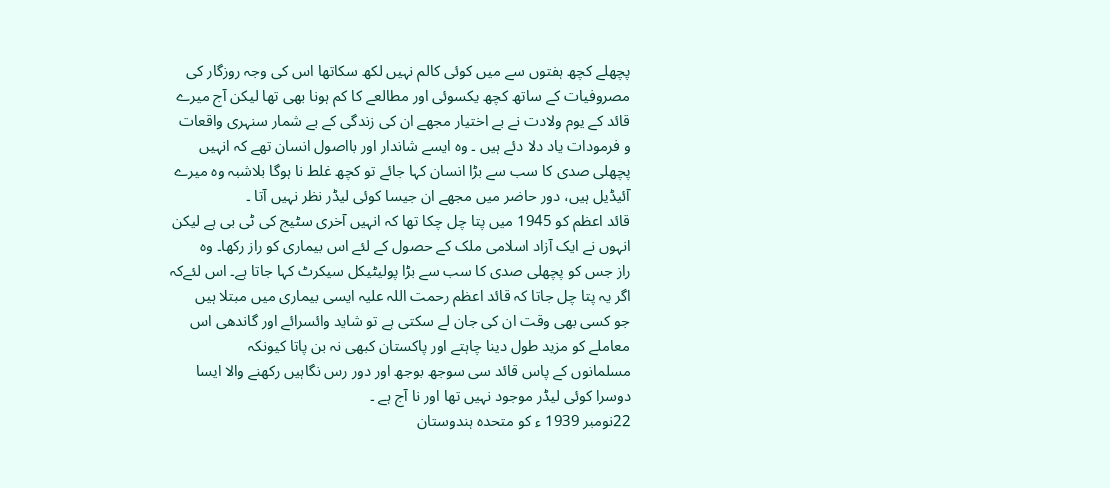پچھلے کچھ ہفتوں سے میں کوئی کالم نہیں لکھ سکاتھا اس کی وجہ روزگار کی
مصروفیات کے ساتھ کچھ یکسوئی اور مطالعے کا کم ہونا بھی تھا لیکن آج میرے
قائد کے یوم ولادت نے بے اختیار مجھے ان کی زندگی کے بے شمار سنہری واقعات
و فرمودات یاد دلا دئے ہیں ۔ وہ ایسے شاندار اور بااصول انسان تھے کہ انہیں
پچھلی صدی کا سب سے بڑا انسان کہا جائے تو کچھ غلط نا ہوگا بلاشبہ وہ میرے
آئیڈیل ہیں، دور حاضر میں مجھے ان جیسا کوئی لیڈر نظر نہیں آتا ۔
قائد اعظم کو 1945 میں پتا چل چکا تھا کہ انہیں آخری سٹیج کی ٹی بی ہے لیکن
انہوں نے ایک آزاد اسلامی ملک کے حصول کے لئے اس بیماری کو راز رکھا۔ وہ
راز جس کو پچھلی صدی کا سب سے بڑا پولیٹیکل سیکرٹ کہا جاتا ہے۔ اس لئےکہ
اگر یہ پتا چل جاتا کہ قائد اعظم رحمت اللہ علیہ ایسی بیماری میں مبتلا ہیں
جو کسی بھی وقت ان کی جان لے سکتی ہے تو شاید وائسرائے اور گاندھی اس
معاملے کو مزید طول دینا چاہتے اور پاکستان کبھی نہ بن پاتا کیونکہ
مسلمانوں کے پاس قائد سی سوجھ بوجھ اور دور رس نگاہیں رکھنے والا ایسا
دوسرا کوئی لیڈر موجود نہیں تھا اور نا آج ہے ۔
22نومبر 1939 ء کو متحدہ ہندوستان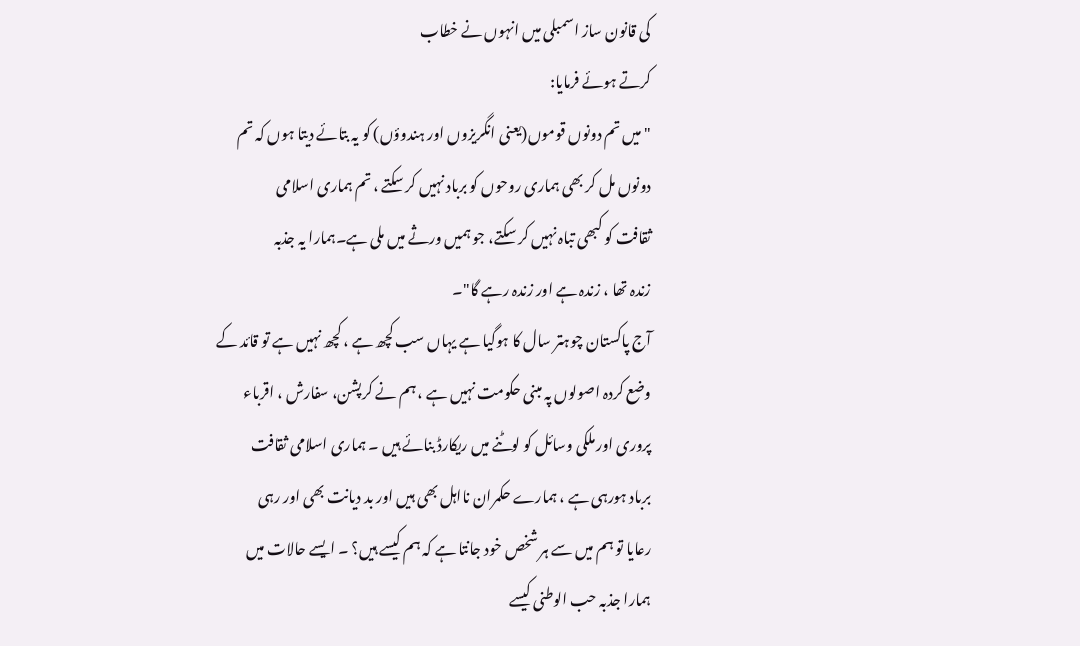کی قانون ساز اسمبلی میں انہوں نے خطاب
کرتے ہوئے فرمایا:
"میں تم دونوں قوموں(یعنی انگریزوں اور ہندوؤں) کو یہ بتائے دیتا ہوں کہ تم
دونوں مل کر بھی ہماری روحوں کو برباد نہیں کر سکتے ، تم ہماری اسلامی
ثقافت کو کبھی تباہ نہیں کر سکتے، جو ہمیں ورثے میں ملی ہے۔ہمارا یہ جذبہ
زندہ تھا ، زندہ ہے اور زندہ رہے گا"۔
آج پاکستان چوہتر سال کا ہوگیا ہے یہاں سب کچھ ہے ، کچھ نہیں ہے تو قائد کے
وضع کردہ اصولوں پہ مبنی حکومت نہیں ہے ، ہم نے کرپشن، سفارش ، اقرباء
پروری اور ملکی وسائل کو لوٹنے میں ریکارڈ بنائے ہیں ۔ ہماری اسلامی ثقافت
برباد ہورہی ہے ، ہمارے حکمران نااہل بھی ہیں اور بد دیانت بھی اور رہی
رعایا تو ہم میں سے ہر شخص خود جانتا ہے کہ ہم کیسے ہیں؟ ۔ ایسے حالات میں
ہمارا جذبہ حب الوطنی کیسے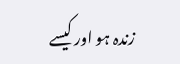زندہ ہو اور کیسے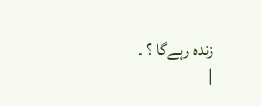زندہ رہےگا ؟ ۔
|